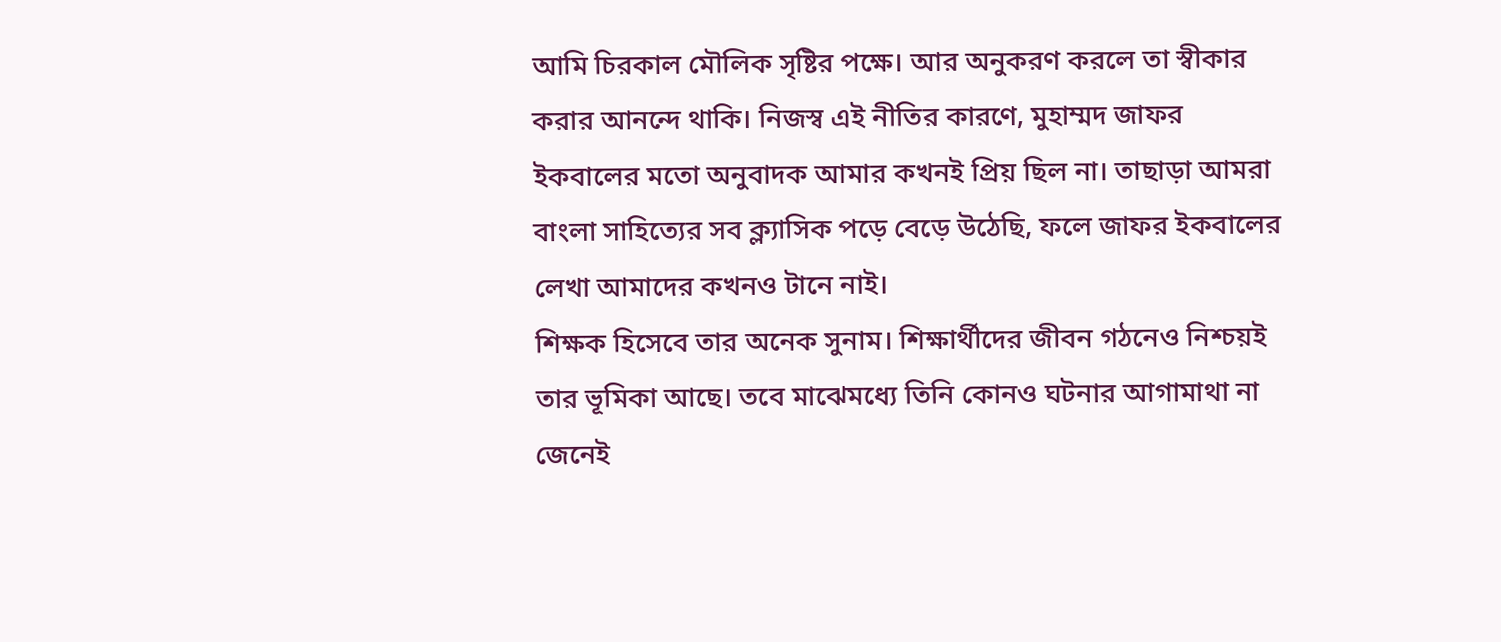আমি চিরকাল মৌলিক সৃষ্টির পক্ষে। আর অনুকরণ করলে তা স্বীকার করার আনন্দে থাকি। নিজস্ব এই নীতির কারণে, মুহাম্মদ জাফর ইকবালের মতো অনুবাদক আমার কখনই প্রিয় ছিল না। তাছাড়া আমরা বাংলা সাহিত্যের সব ক্ল্যাসিক পড়ে বেড়ে উঠেছি, ফলে জাফর ইকবালের লেখা আমাদের কখনও টানে নাই।
শিক্ষক হিসেবে তার অনেক সুনাম। শিক্ষার্থীদের জীবন গঠনেও নিশ্চয়ই তার ভূমিকা আছে। তবে মাঝেমধ্যে তিনি কোনও ঘটনার আগামাথা না জেনেই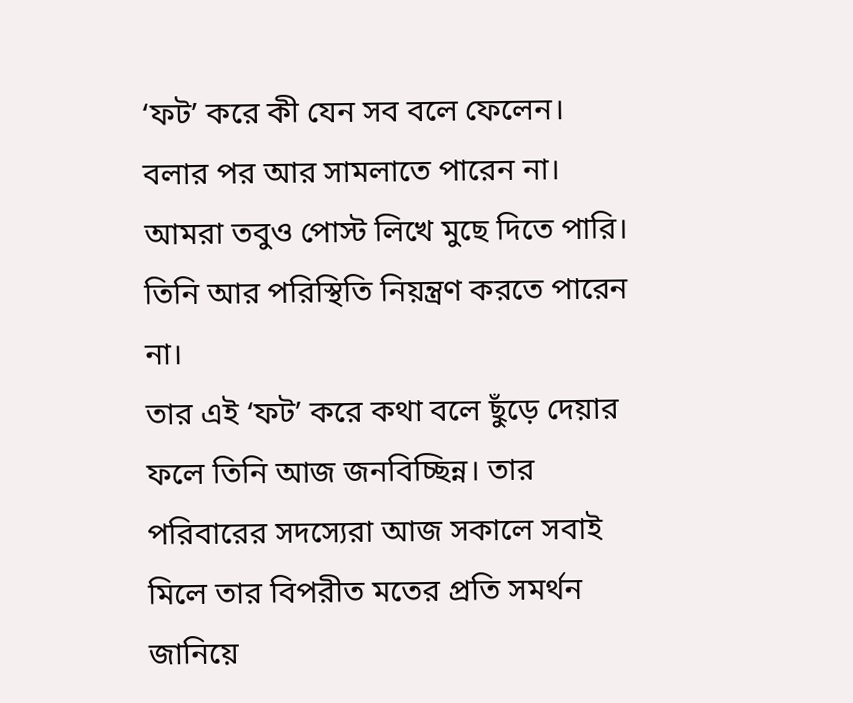‘ফট’ করে কী যেন সব বলে ফেলেন। বলার পর আর সামলাতে পারেন না। আমরা তবুও পোস্ট লিখে মুছে দিতে পারি। তিনি আর পরিস্থিতি নিয়ন্ত্রণ করতে পারেন না।
তার এই ‘ফট’ করে কথা বলে ছুঁড়ে দেয়ার ফলে তিনি আজ জনবিচ্ছিন্ন। তার পরিবারের সদস্যেরা আজ সকালে সবাই মিলে তার বিপরীত মতের প্রতি সমর্থন জানিয়ে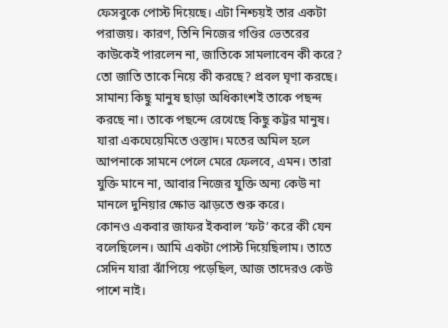ফেসবুকে পোস্ট দিয়েছে। এটা নিশ্চয়ই তার একটা পরাজয়। কারণ, তিনি নিজের গণ্ডির ভেতরের কাউকেই পারলেন না, জাতিকে সামলাবেন কী করে?
তো জাতি তাকে নিয়ে কী করছে? প্রবল ঘৃণা করছে। সামান্য কিছু মানুষ ছাড়া অধিকাংশই তাকে পছন্দ করছে না। তাকে পছন্দে রেখেছে কিছু কট্টর মানুষ। যারা একঘেয়েমিতে ওস্তাদ। মতের অমিল হলে আপনাকে সামনে পেলে মেরে ফেলবে, এমন। তারা যুক্তি মানে না, আবার নিজের যুক্তি অন্য কেউ না মানলে দুনিয়ার ক্ষোভ ঝাড়তে শুরু করে।
কোনও একবার জাফর ইকবাল ‘ফট’ করে কী যেন বলেছিলেন। আমি একটা পোস্ট দিয়েছিলাম। তাতে সেদিন যারা ঝাঁপিয়ে পড়েছিল, আজ তাদেরও কেউ পাশে নাই।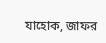যাহোক, জাফর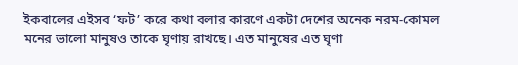ইকবালের এইসব ‘ফট’ করে কথা বলার কারণে একটা দেশের অনেক নরম-কোমল মনের ভালো মানুষও তাকে ঘৃণায় রাখছে। এত মানুষের এত ঘৃণা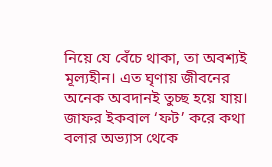নিয়ে যে বেঁচে থাকা, তা অবশ্যই মূল্যহীন। এত ঘৃণায় জীবনের অনেক অবদানই তুচ্ছ হয়ে যায়।
জাফর ইকবাল ‘ফট’ করে কথা বলার অভ্যাস থেকে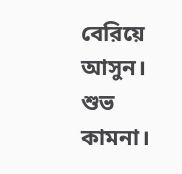বেরিয়ে আসুন। শুভ কামনা।